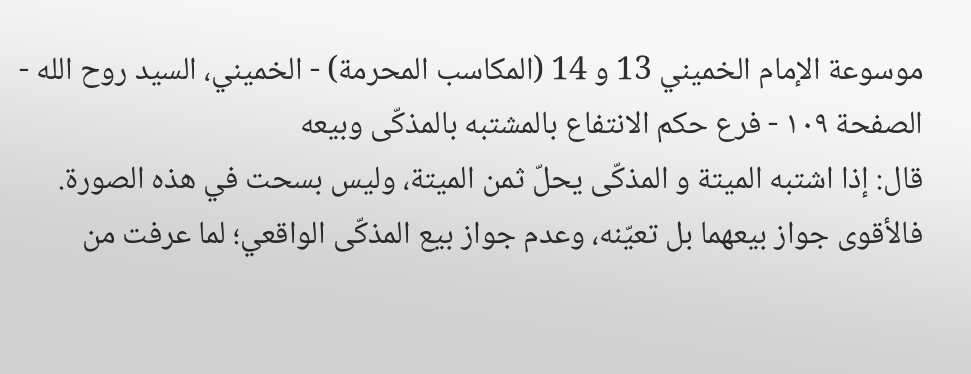موسوعة الإمام الخميني 13 و 14 (المكاسب المحرمة) - الخميني، السيد روح الله - الصفحة ١٠٩ - فرع حكم الانتفاع بالمشتبه بالمذكّى وبيعه
قال: إذا اشتبه الميتة و المذكّى يحلّ ثمن الميتة، وليس بسحت في هذه الصورة.
فالأقوى جواز بيعهما بل تعيّنه، وعدم جواز بيع المذكّى الواقعي؛ لما عرفت من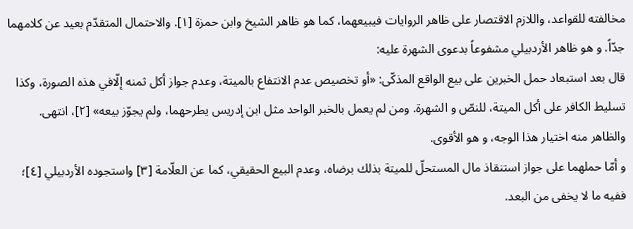مخالفته للقواعد، واللازم الاقتصار على ظاهر الروايات فيبيعهما، كما هو ظاهر الشيخ وابن حمزة [١]. والاحتمال المتقدّم بعيد عن كلامهما جدّاً. و هو ظاهر الأردبيلي مشفوعاً بدعوى الشهرة عليه:
قال بعد استبعاد حمل الخبرين على بيع الواقع المذكّى: «أو تخصيص عدم الانتفاع بالميتة، وعدم جواز أكل ثمنه إلّافي هذه الصورة، وكذا تسليط الكافر على أكل الميتة، للنصّ و الشهرة. ومن لم يعمل بالخبر الواحد مثل ابن إدريس يطرحهما، ولم يجوّز بيعه» [٢]، انتهى.
والظاهر منه اختيار هذا الوجه، و هو الأقوى.
و أمّا حملهما على جواز استنقاذ مال المستحلّ للميتة بذلك برضاه، وعدم البيع الحقيقي، كما عن العلّامة [٣] واستجوده الأردبيلي [٤]؛ ففيه ما لا يخفى من البعد.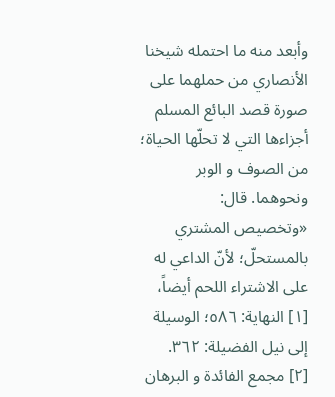وأبعد منه ما احتمله شيخنا الأنصاري من حملهما على صورة قصد البائع المسلم أجزاءها التي لا تحلّها الحياة؛ من الصوف و الوبر ونحوهما. قال:
«وتخصيص المشتري بالمستحلّ؛ لأنّ الداعي له على الاشتراء اللحم أيضاً،
[١] النهاية: ٥٨٦؛ الوسيلة إلى نيل الفضيلة: ٣٦٢.
[٢] مجمع الفائدة و البرهان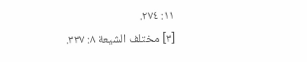١١: ٢٧٤.
[٣] مختلف الشيعة ٨: ٣٣٧.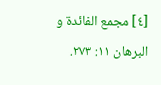[٤] مجمع الفائدة و البرهان ١١: ٢٧٣.